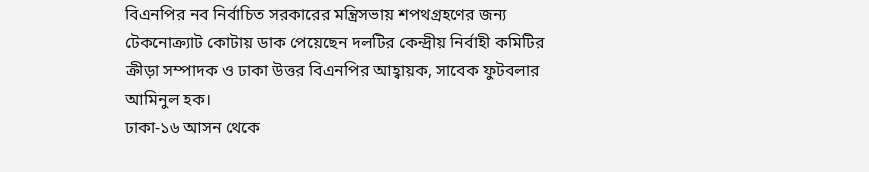বিএনপির নব নির্বাচিত সরকারের মন্ত্রিসভায় শপথগ্রহণের জন্য টেকনোক্র্যাট কোটায় ডাক পেয়েছেন দলটির কেন্দ্রীয় নির্বাহী কমিটির ক্রীড়া সম্পাদক ও ঢাকা উত্তর বিএনপির আহ্বায়ক, সাবেক ফুটবলার আমিনুল হক।
ঢাকা-১৬ আসন থেকে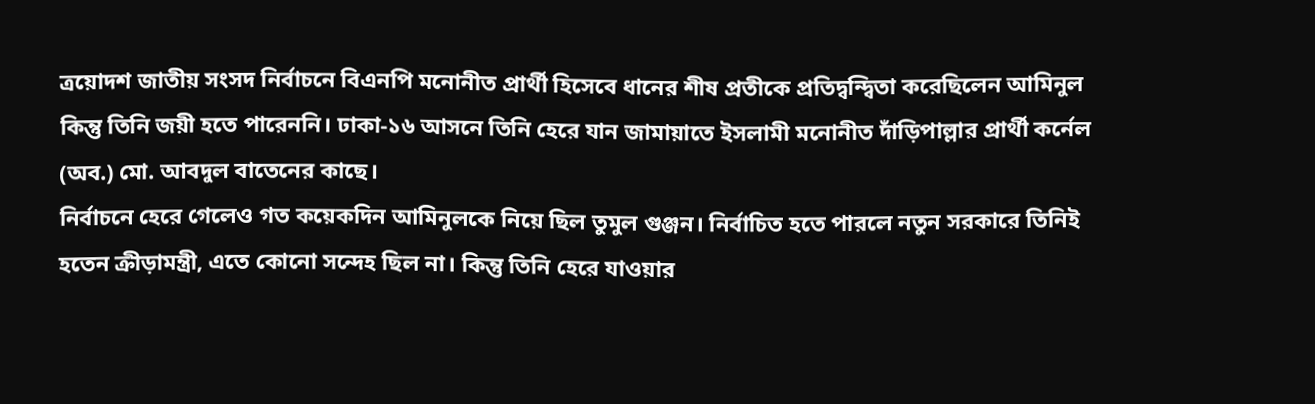ত্রয়োদশ জাতীয় সংসদ নির্বাচনে বিএনপি মনোনীত প্রার্থী হিসেবে ধানের শীষ প্রতীকে প্রতিদ্বন্দ্বিতা করেছিলেন আমিনুল কিন্তু তিনি জয়ী হতে পারেননি। ঢাকা-১৬ আসনে তিনি হেরে যান জামায়াতে ইসলামী মনোনীত দাঁড়িপাল্লার প্রার্থী কর্নেল (অব.) মো. আবদুল বাতেনের কাছে।
নির্বাচনে হেরে গেলেও গত কয়েকদিন আমিনুলকে নিয়ে ছিল তুমুল গুঞ্জন। নির্বাচিত হতে পারলে নতুন সরকারে তিনিই হতেন ক্রীড়ামন্ত্রী, এতে কোনো সন্দেহ ছিল না। কিন্তু তিনি হেরে যাওয়ার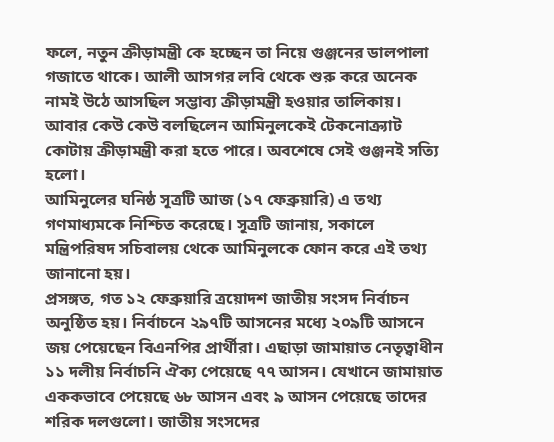ফলে, নতুন ক্রীড়ামন্ত্রী কে হচ্ছেন তা নিয়ে গুঞ্জনের ডালপালা গজাতে থাকে। আলী আসগর লবি থেকে শুরু করে অনেক নামই উঠে আসছিল সম্ভাব্য ক্রীড়ামন্ত্রী হওয়ার তালিকায়। আবার কেউ কেউ বলছিলেন আমিনুলকেই টেকনোক্র্যাট কোটায় ক্রীড়ামন্ত্রী করা হতে পারে। অবশেষে সেই গুঞ্জনই সত্যি হলো।
আমিনুলের ঘনিষ্ঠ সূত্রটি আজ (১৭ ফেব্রুয়ারি) এ তথ্য গণমাধ্যমকে নিশ্চিত করেছে। সূত্রটি জানায়, সকালে মন্ত্রিপরিষদ সচিবালয় থেকে আমিনুলকে ফোন করে এই তথ্য জানানো হয়।
প্রসঙ্গত, গত ১২ ফেব্রুয়ারি ত্রয়োদশ জাতীয় সংসদ নির্বাচন অনুষ্ঠিত হয়। নির্বাচনে ২৯৭টি আসনের মধ্যে ২০৯টি আসনে জয় পেয়েছেন বিএনপির প্রার্থীরা। এছাড়া জামায়াত নেতৃত্বাধীন ১১ দলীয় নির্বাচনি ঐক্য পেয়েছে ৭৭ আসন। যেখানে জামায়াত এককভাবে পেয়েছে ৬৮ আসন এবং ৯ আসন পেয়েছে তাদের শরিক দলগুলো। জাতীয় সংসদের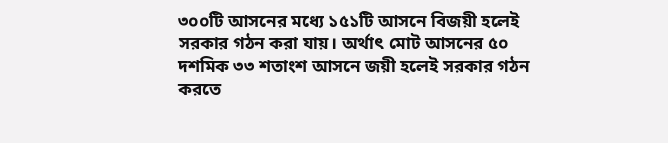৩০০টি আসনের মধ্যে ১৫১টি আসনে বিজয়ী হলেই সরকার গঠন করা যায়। অর্থাৎ মোট আসনের ৫০ দশমিক ৩৩ শতাংশ আসনে জয়ী হলেই সরকার গঠন করতে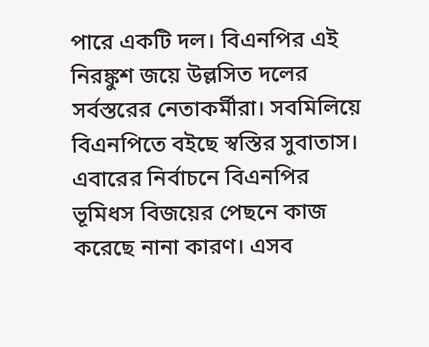পারে একটি দল। বিএনপির এই নিরঙ্কুশ জয়ে উল্লসিত দলের সর্বস্তরের নেতাকর্মীরা। সবমিলিয়ে বিএনপিতে বইছে স্বস্তির সুবাতাস।
এবারের নির্বাচনে বিএনপির ভূমিধস বিজয়ের পেছনে কাজ করেছে নানা কারণ। এসব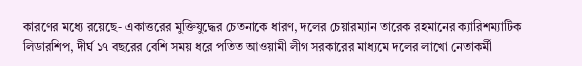কারণের মধ্যে রয়েছে- একাত্তরের মুক্তিযুদ্ধের চেতনাকে ধারণ, দলের চেয়ারম্যান তারেক রহমানের ক্যারিশম্যাটিক লিডারশিপ, দীর্ঘ ১৭ বছরের বেশি সময় ধরে পতিত আওয়ামী লীগ সরকারের মাধ্যমে দলের লাখো নেতাকর্মী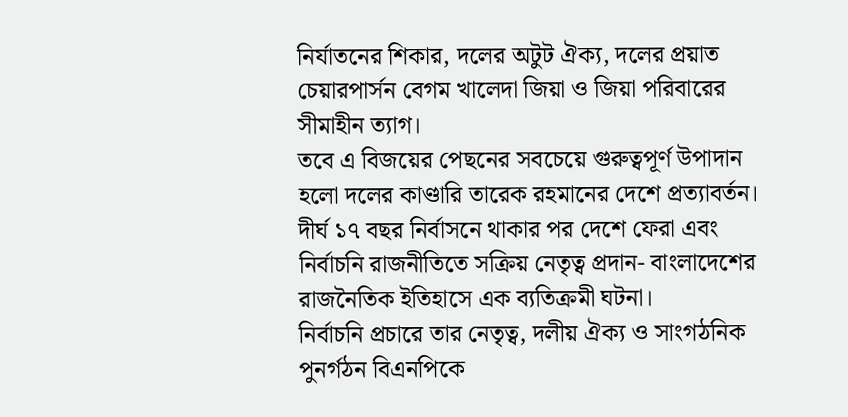নির্যাতনের শিকার, দলের অটুট ঐক্য, দলের প্রয়াত চেয়ারপার্সন বেগম খালেদা জিয়া ও জিয়া পরিবারের সীমাহীন ত্যাগ।
তবে এ বিজয়ের পেছনের সবচেয়ে গুরুত্বপূর্ণ উপাদান হলো দলের কাণ্ডারি তারেক রহমানের দেশে প্রত্যাবর্তন। দীর্ঘ ১৭ বছর নির্বাসনে থাকার পর দেশে ফেরা এবং নির্বাচনি রাজনীতিতে সক্রিয় নেতৃত্ব প্রদান- বাংলাদেশের রাজনৈতিক ইতিহাসে এক ব্যতিক্রমী ঘটনা।
নির্বাচনি প্রচারে তার নেতৃত্ব, দলীয় ঐক্য ও সাংগঠনিক পুনর্গঠন বিএনপিকে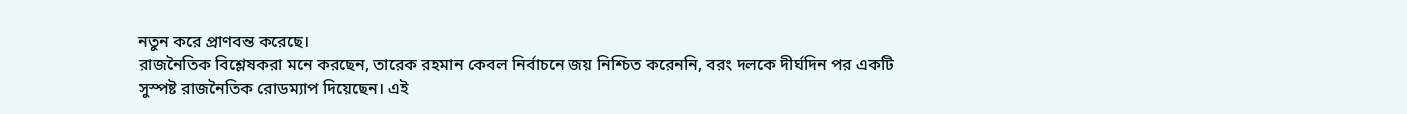নতুন করে প্রাণবন্ত করেছে।
রাজনৈতিক বিশ্লেষকরা মনে করছেন, তারেক রহমান কেবল নির্বাচনে জয় নিশ্চিত করেননি, বরং দলকে দীর্ঘদিন পর একটি সুস্পষ্ট রাজনৈতিক রোডম্যাপ দিয়েছেন। এই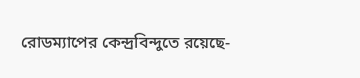রোডম্যাপের কেন্দ্রবিন্দুতে রয়েছে-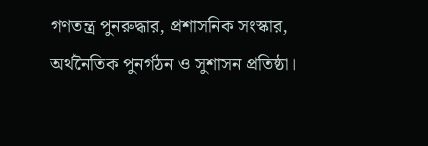গণতন্ত্র পুনরুদ্ধার, প্রশাসনিক সংস্কার, অর্থনৈতিক পুনর্গঠন ও সুশাসন প্রতিষ্ঠা।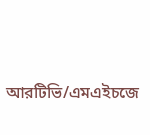আরটিভি/এমএইচজে